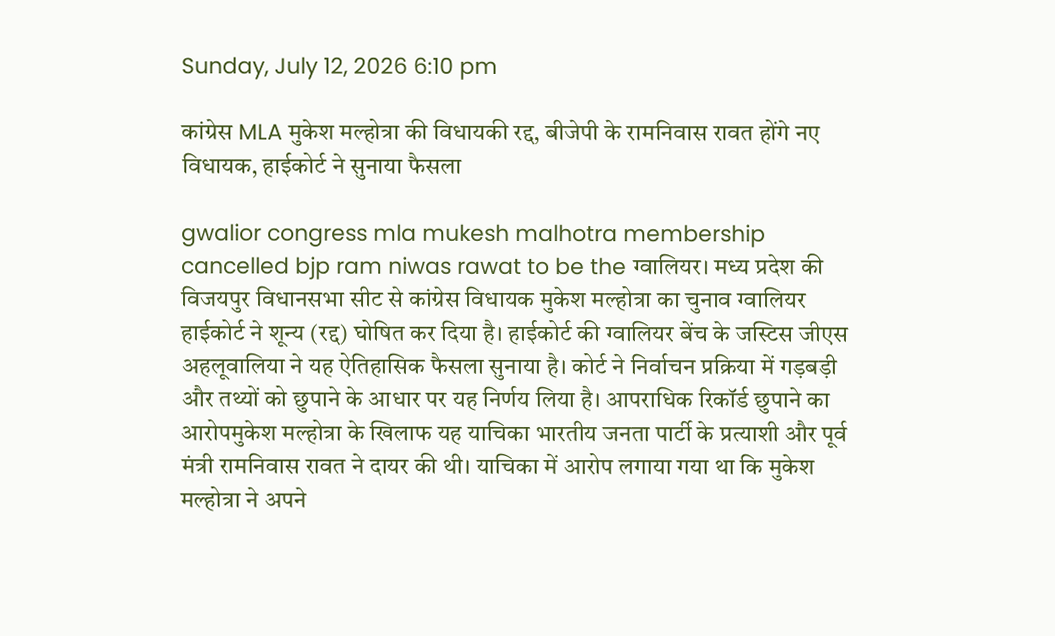Sunday, July 12, 2026 6:10 pm

कांग्रेस MLA मुकेश मल्होत्रा की विधायकी रद्द, बीजेपी के रामनिवास रावत होंगे नए विधायक, हाईकोर्ट ने सुनाया फैसला

gwalior congress mla mukesh malhotra membership cancelled bjp ram niwas rawat to be the ग्वालियर। मध्य प्रदेश की विजयपुर विधानसभा सीट से कांग्रेस विधायक मुकेश मल्होत्रा का चुनाव ग्वालियर हाईकोर्ट ने शून्य (रद्द) घोषित कर दिया है। हाईकोर्ट की ग्वालियर बेंच के जस्टिस जीएस अहलूवालिया ने यह ऐतिहासिक फैसला सुनाया है। कोर्ट ने निर्वाचन प्रक्रिया में गड़बड़ी और तथ्यों को छुपाने के आधार पर यह निर्णय लिया है। आपराधिक रिकॉर्ड छुपाने का आरोपमुकेश मल्होत्रा के खिलाफ यह याचिका भारतीय जनता पार्टी के प्रत्याशी और पूर्व मंत्री रामनिवास रावत ने दायर की थी। याचिका में आरोप लगाया गया था कि मुकेश मल्होत्रा ने अपने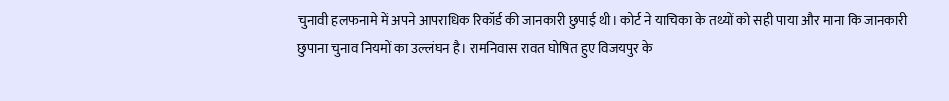चुनावी हलफनामे में अपने आपराधिक रिकॉर्ड की जानकारी छुपाई थी। कोर्ट ने याचिका के तथ्यों को सही पाया और माना कि जानकारी छुपाना चुनाव नियमों का उल्लंघन है। रामनिवास रावत घोषित हुए विजयपुर के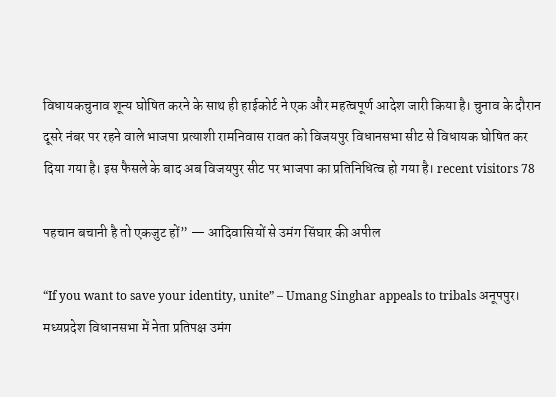विधायकचुनाव शून्य घोषित करने के साथ ही हाईकोर्ट ने एक और महत्वपूर्ण आदेश जारी किया है। चुनाव के दौरान दूसरे नंबर पर रहने वाले भाजपा प्रत्याशी रामनिवास रावत को विजयपुर विधानसभा सीट से विधायक घोषित कर दिया गया है। इस फैसले के बाद अब विजयपुर सीट पर भाजपा का प्रतिनिधित्व हो गया है। recent visitors 78

पहचान बचानी है तो एकजुट हों” — आदिवासियों से उमंग सिंघार की अपील

“If you want to save your identity, unite” – Umang Singhar appeals to tribals अनूपपुर। मध्यप्रदेश विधानसभा में नेता प्रतिपक्ष उमंग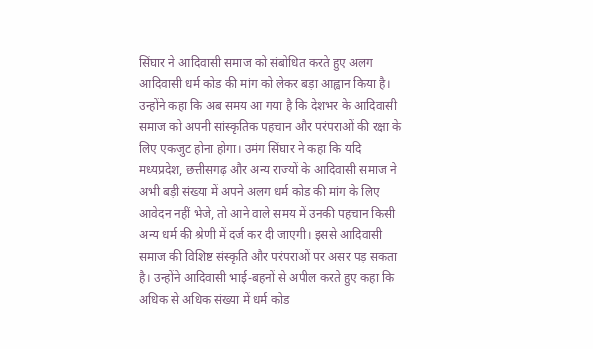सिंघार ने आदिवासी समाज को संबोधित करते हुए अलग आदिवासी धर्म कोड की मांग को लेकर बड़ा आह्वान किया है। उन्होंने कहा कि अब समय आ गया है कि देशभर के आदिवासी समाज को अपनी सांस्कृतिक पहचान और परंपराओं की रक्षा के लिए एकजुट होना होगा। उमंग सिंघार ने कहा कि यदि मध्यप्रदेश, छत्तीसगढ़ और अन्य राज्यों के आदिवासी समाज ने अभी बड़ी संख्या में अपने अलग धर्म कोड की मांग के लिए आवेदन नहीं भेजे, तो आने वाले समय में उनकी पहचान किसी अन्य धर्म की श्रेणी में दर्ज कर दी जाएगी। इससे आदिवासी समाज की विशिष्ट संस्कृति और परंपराओं पर असर पड़ सकता है। उन्होंने आदिवासी भाई-बहनों से अपील करते हुए कहा कि अधिक से अधिक संख्या में धर्म कोड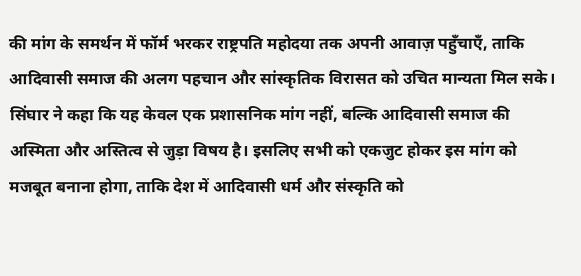की मांग के समर्थन में फॉर्म भरकर राष्ट्रपति महोदया तक अपनी आवाज़ पहुँचाएँ, ताकि आदिवासी समाज की अलग पहचान और सांस्कृतिक विरासत को उचित मान्यता मिल सके। सिंघार ने कहा कि यह केवल एक प्रशासनिक मांग नहीं, बल्कि आदिवासी समाज की अस्मिता और अस्तित्व से जुड़ा विषय है। इसलिए सभी को एकजुट होकर इस मांग को मजबूत बनाना होगा, ताकि देश में आदिवासी धर्म और संस्कृति को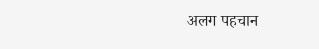अलग पहचान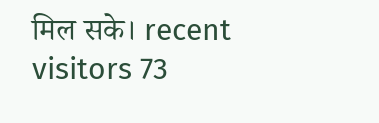मिल सके। recent visitors 73